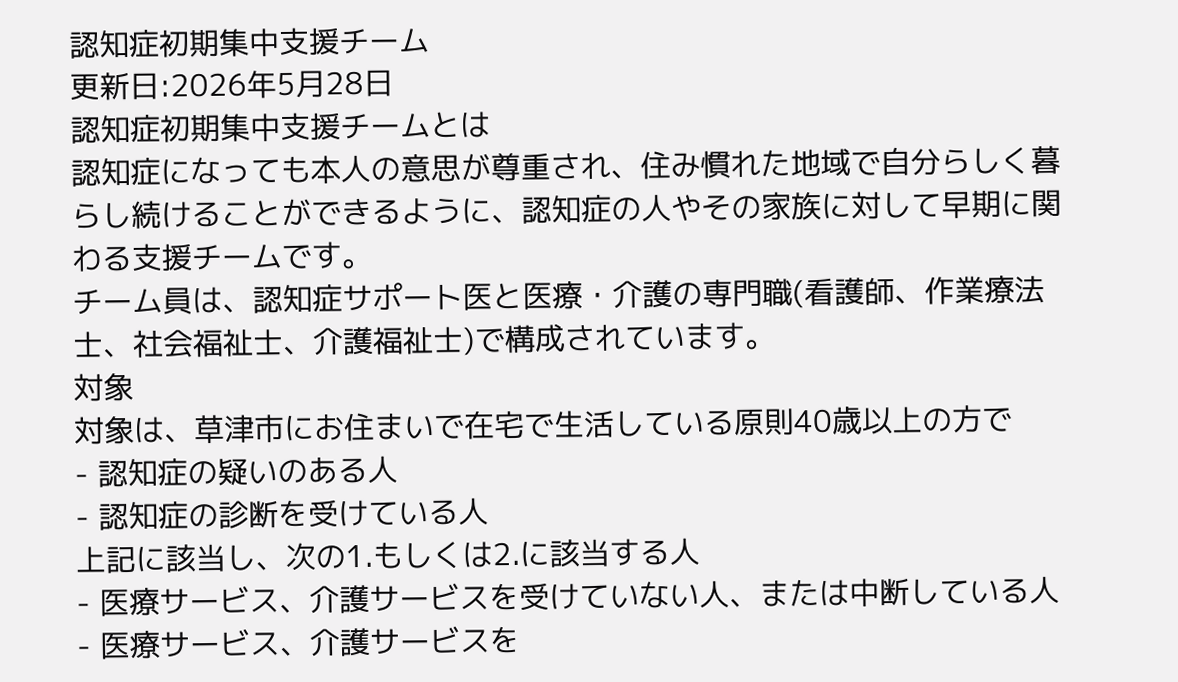認知症初期集中支援チーム
更新日:2026年5月28日
認知症初期集中支援チームとは
認知症になっても本人の意思が尊重され、住み慣れた地域で自分らしく暮らし続けることができるように、認知症の人やその家族に対して早期に関わる支援チームです。
チーム員は、認知症サポート医と医療・介護の専門職(看護師、作業療法士、社会福祉士、介護福祉士)で構成されています。
対象
対象は、草津市にお住まいで在宅で生活している原則40歳以上の方で
- 認知症の疑いのある人
- 認知症の診断を受けている人
上記に該当し、次の1.もしくは2.に該当する人
- 医療サービス、介護サービスを受けていない人、または中断している人
- 医療サービス、介護サービスを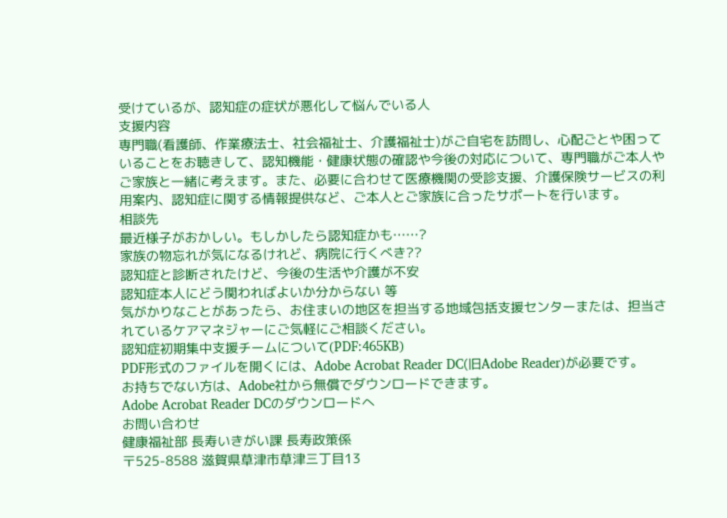受けているが、認知症の症状が悪化して悩んでいる人
支援内容
専門職(看護師、作業療法士、社会福祉士、介護福祉士)がご自宅を訪問し、心配ごとや困っていることをお聴きして、認知機能・健康状態の確認や今後の対応について、専門職がご本人やご家族と一緒に考えます。また、必要に合わせて医療機関の受診支援、介護保険サービスの利用案内、認知症に関する情報提供など、ご本人とご家族に合ったサポートを行います。
相談先
最近様子がおかしい。もしかしたら認知症かも……?
家族の物忘れが気になるけれど、病院に行くべき??
認知症と診断されたけど、今後の生活や介護が不安
認知症本人にどう関わればよいか分からない 等
気がかりなことがあったら、お住まいの地区を担当する地域包括支援センターまたは、担当されているケアマネジャーにご気軽にご相談ください。
認知症初期集中支援チームについて(PDF:465KB)
PDF形式のファイルを開くには、Adobe Acrobat Reader DC(旧Adobe Reader)が必要です。
お持ちでない方は、Adobe社から無償でダウンロードできます。
Adobe Acrobat Reader DCのダウンロードへ
お問い合わせ
健康福祉部 長寿いきがい課 長寿政策係
〒525-8588 滋賀県草津市草津三丁目13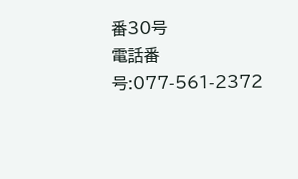番30号
電話番号:077-561-2372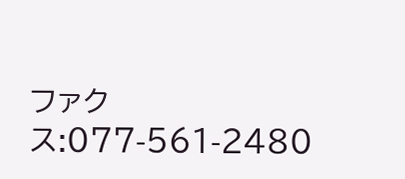ファクス:077-561-2480